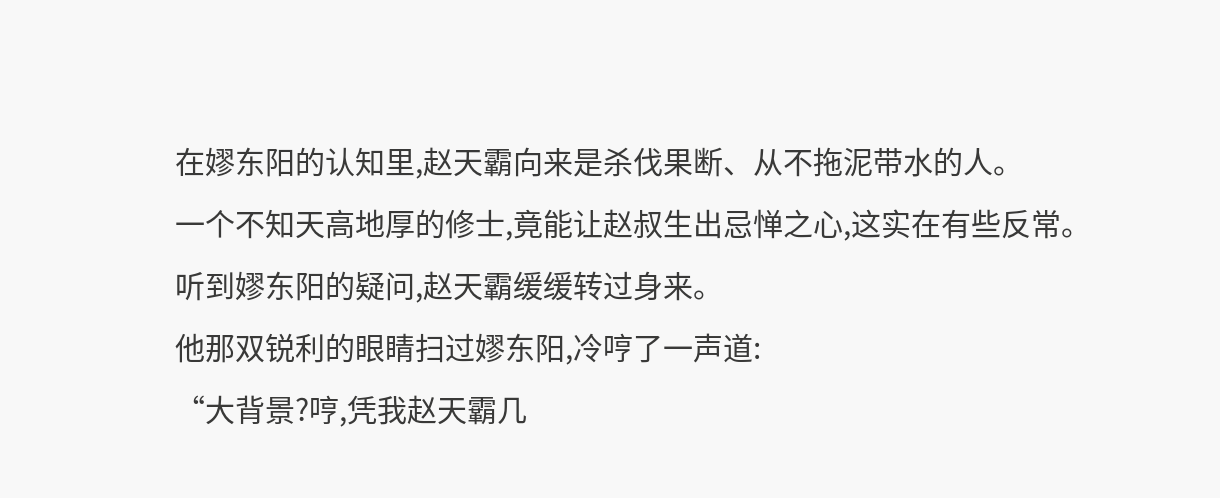在嫪东阳的认知里,赵天霸向来是杀伐果断、从不拖泥带水的人。
一个不知天高地厚的修士,竟能让赵叔生出忌惮之心,这实在有些反常。
听到嫪东阳的疑问,赵天霸缓缓转过身来。
他那双锐利的眼睛扫过嫪东阳,冷哼了一声道:
“大背景?哼,凭我赵天霸几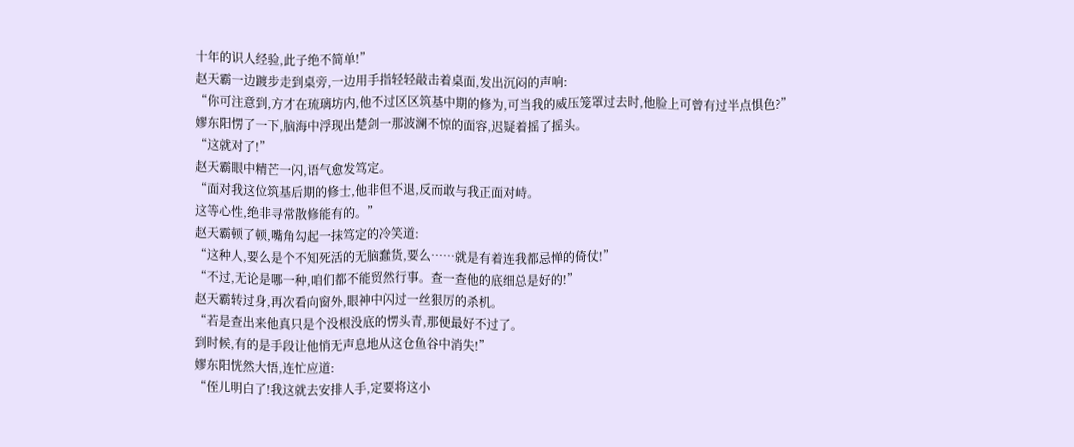十年的识人经验,此子绝不简单!”
赵天霸一边踱步走到桌旁,一边用手指轻轻敲击着桌面,发出沉闷的声响:
“你可注意到,方才在琉璃坊内,他不过区区筑基中期的修为,可当我的威压笼罩过去时,他脸上可曾有过半点惧色?”
嫪东阳愣了一下,脑海中浮现出楚剑一那波澜不惊的面容,迟疑着摇了摇头。
“这就对了!”
赵天霸眼中精芒一闪,语气愈发笃定。
“面对我这位筑基后期的修士,他非但不退,反而敢与我正面对峙。
这等心性,绝非寻常散修能有的。”
赵天霸顿了顿,嘴角勾起一抹笃定的冷笑道:
“这种人,要么是个不知死活的无脑蠢货,要么……就是有着连我都忌惮的倚仗!”
“不过,无论是哪一种,咱们都不能贸然行事。查一查他的底细总是好的!”
赵天霸转过身,再次看向窗外,眼神中闪过一丝狠厉的杀机。
“若是查出来他真只是个没根没底的愣头青,那便最好不过了。
到时候,有的是手段让他悄无声息地从这仓鱼谷中消失!”
嫪东阳恍然大悟,连忙应道:
“侄儿明白了!我这就去安排人手,定要将这小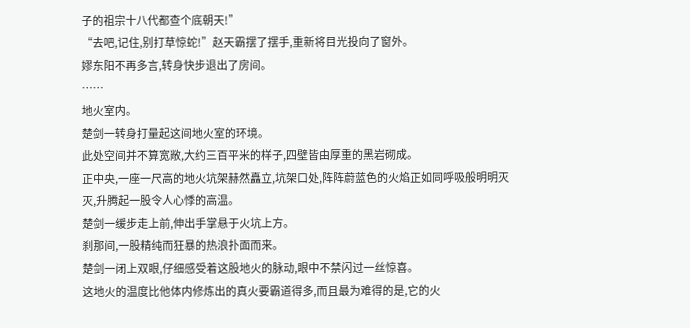子的祖宗十八代都查个底朝天!”
“去吧,记住,别打草惊蛇!”赵天霸摆了摆手,重新将目光投向了窗外。
嫪东阳不再多言,转身快步退出了房间。
……
地火室内。
楚剑一转身打量起这间地火室的环境。
此处空间并不算宽敞,大约三百平米的样子,四壁皆由厚重的黑岩砌成。
正中央,一座一尺高的地火坑架赫然矗立,坑架口处,阵阵蔚蓝色的火焰正如同呼吸般明明灭灭,升腾起一股令人心悸的高温。
楚剑一缓步走上前,伸出手掌悬于火坑上方。
刹那间,一股精纯而狂暴的热浪扑面而来。
楚剑一闭上双眼,仔细感受着这股地火的脉动,眼中不禁闪过一丝惊喜。
这地火的温度比他体内修炼出的真火要霸道得多,而且最为难得的是,它的火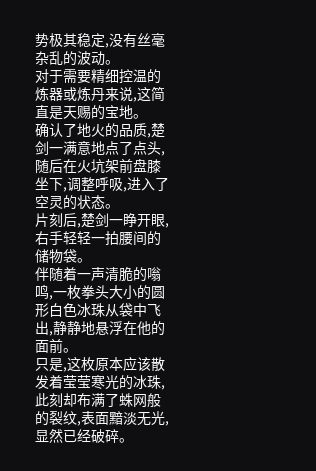势极其稳定,没有丝毫杂乱的波动。
对于需要精细控温的炼器或炼丹来说,这简直是天赐的宝地。
确认了地火的品质,楚剑一满意地点了点头,随后在火坑架前盘膝坐下,调整呼吸,进入了空灵的状态。
片刻后,楚剑一睁开眼,右手轻轻一拍腰间的储物袋。
伴随着一声清脆的嗡鸣,一枚拳头大小的圆形白色冰珠从袋中飞出,静静地悬浮在他的面前。
只是,这枚原本应该散发着莹莹寒光的冰珠,此刻却布满了蛛网般的裂纹,表面黯淡无光,显然已经破碎。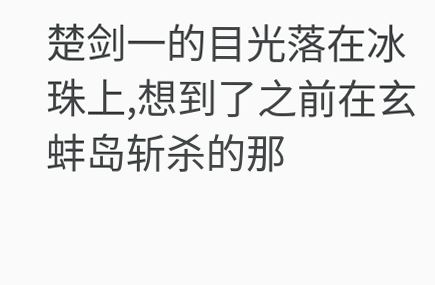楚剑一的目光落在冰珠上,想到了之前在玄蚌岛斩杀的那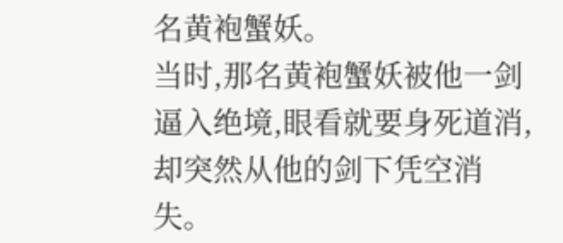名黄袍蟹妖。
当时,那名黄袍蟹妖被他一剑逼入绝境,眼看就要身死道消,却突然从他的剑下凭空消失。